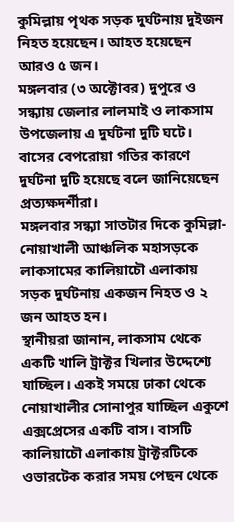কুমিল্লায় পৃথক সড়ক দুর্ঘটনায় দুইজন নিহত হয়েছেন। আহত হয়েছেন আরও ৫ জন।
মঙ্গলবার (৩ অক্টোবর) দুপুরে ও সন্ধ্যায় জেলার লালমাই ও লাকসাম উপজেলায় এ দুর্ঘটনা দুটি ঘটে। বাসের বেপরোয়া গতির কারণে দুর্ঘটনা দুটি হয়েছে বলে জানিয়েছেন প্রত্যক্ষদর্শীরা।
মঙ্গলবার সন্ধ্যা সাতটার দিকে কুমিল্লা-নোয়াখালী আঞ্চলিক মহাসড়কে লাকসামের কালিয়াচৌ এলাকায় সড়ক দুর্ঘটনায় একজন নিহত ও ২ জন আহত হন।
স্থানীয়রা জানান, লাকসাম থেকে একটি খালি ট্রাক্টর খিলার উদ্দেশ্যে যাচ্ছিল। একই সময়ে ঢাকা থেকে নোয়াখালীর সোনাপুর যাচ্ছিল একুশে এক্সপ্রেসের একটি বাস। বাসটি কালিয়াচৌ এলাকায় ট্রাক্টরটিকে ওভারটেক করার সময় পেছন থেকে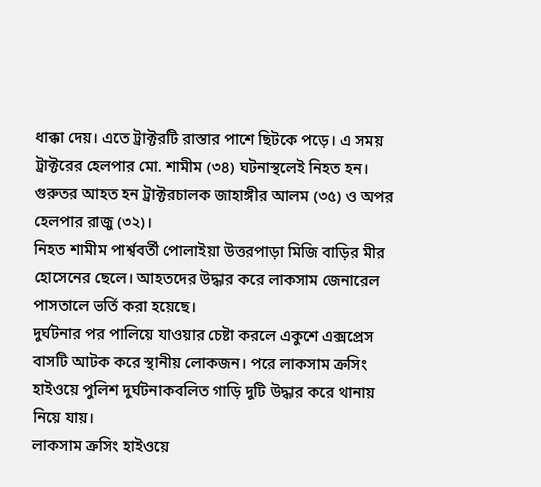ধাক্কা দেয়। এতে ট্রাক্টরটি রাস্তার পাশে ছিটকে পড়ে। এ সময় ট্রাক্টরের হেলপার মো. শামীম (৩৪) ঘটনাস্থলেই নিহত হন। গুরুতর আহত হন ট্রাক্টরচালক জাহাঙ্গীর আলম (৩৫) ও অপর হেলপার রাজু (৩২)।
নিহত শামীম পার্শ্ববর্তী পোলাইয়া উত্তরপাড়া মিজি বাড়ির মীর হোসেনের ছেলে। আহতদের উদ্ধার করে লাকসাম জেনারেল পাসতালে ভর্তি করা হয়েছে।
দুর্ঘটনার পর পালিয়ে যাওয়ার চেষ্টা করলে একুশে এক্সপ্রেস বাসটি আটক করে স্থানীয় লোকজন। পরে লাকসাম ক্রসিং হাইওয়ে পুলিশ দুর্ঘটনাকবলিত গাড়ি দুটি উদ্ধার করে থানায় নিয়ে যায়।
লাকসাম ক্রসিং হাইওয়ে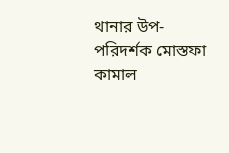থানার উপ-পরিদর্শক মোস্তফা কামাল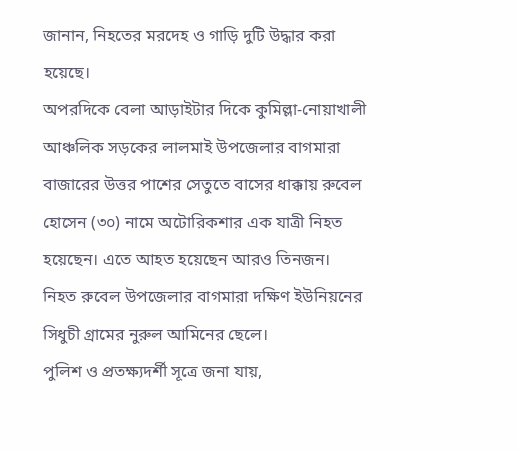জানান, নিহতের মরদেহ ও গাড়ি দুটি উদ্ধার করা হয়েছে।
অপরদিকে বেলা আড়াইটার দিকে কুমিল্লা-নোয়াখালী আঞ্চলিক সড়কের লালমাই উপজেলার বাগমারা বাজারের উত্তর পাশের সেতুতে বাসের ধাক্কায় রুবেল হোসেন (৩০) নামে অটোরিকশার এক যাত্রী নিহত হয়েছেন। এতে আহত হয়েছেন আরও তিনজন।
নিহত রুবেল উপজেলার বাগমারা দক্ষিণ ইউনিয়নের সিধুচী গ্রামের নুরুল আমিনের ছেলে।
পুলিশ ও প্রতক্ষ্যদর্শী সূত্রে জনা যায়,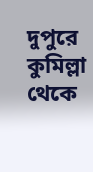দুপুরে কুমিল্লা থেকে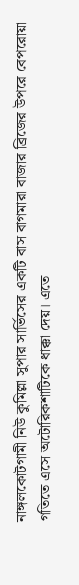নাঙ্গলকোটগামী নিউ কুমিল্লা সুপার সার্ভিসের একটি বাস বাগমারা বাজার ব্রিজের উপরে বেপরোয়া গতিতে এসে অটোরিকশাটিকে ধাক্কা দেয়। এতে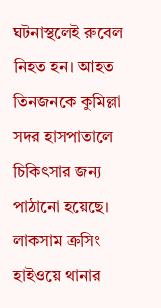ঘটনাস্থলেই রুবেল নিহত হন। আহত তিনজনকে কুমিল্লা সদর হাসপাতালে চিকিৎসার জন্য পাঠানো হয়েছে।
লাকসাম ক্রসিং হাইওয়ে থানার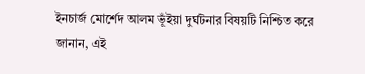ইনচার্জ মোর্শেদ আলম ভূঁইয়া দুর্ঘটনার বিষয়টি নিশ্চিত করে জানান, এই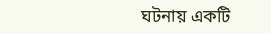ঘটনায় একটি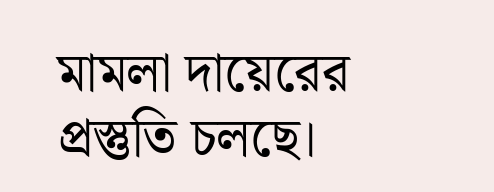মামলা দায়েরের প্রস্তুতি চলছে।